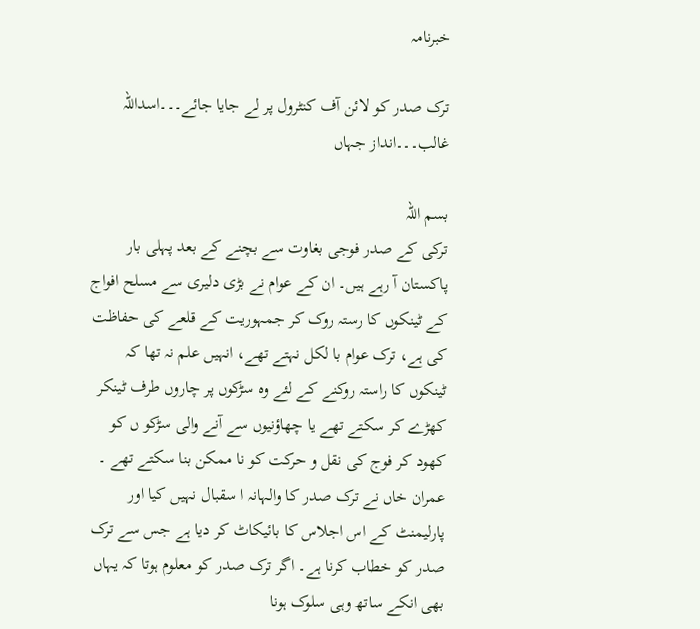خبرنامہ

ترک صدر کو لائن آف کنٹرول پر لے جایا جائے۔۔۔اسداللہ غالب۔۔۔انداز جہاں

بسم اللہ
ترکی کے صدر فوجی بغاوت سے بچنے کے بعد پہلی بار پاکستان آ رہے ہیں۔ ان کے عوام نے بڑی دلیری سے مسلح افواج کے ٹینکوں کا رستہ روک کر جمہوریت کے قلعے کی حفاظت کی ہے، ترک عوام با لکل نہتے تھے، انہیں علم نہ تھا کہ ٹینکوں کا راستہ روکنے کے لئے وہ سڑکوں پر چاروں طرف ٹینکر کھڑے کر سکتے تھے یا چھاؤنیوں سے آنے والی سڑکو ں کو کھود کر فوج کی نقل و حرکت کو نا ممکن بنا سکتے تھے ۔
عمران خاں نے ترک صدر کا والہانہ ا سقبال نہیں کیا اور پارلیمنٹ کے اس اجلاس کا بائیکاٹ کر دیا ہے جس سے ترک صدر کو خطاب کرنا ہے۔ اگر ترک صدر کو معلوم ہوتا کہ یہاں بھی انکے ساتھ وہی سلوک ہونا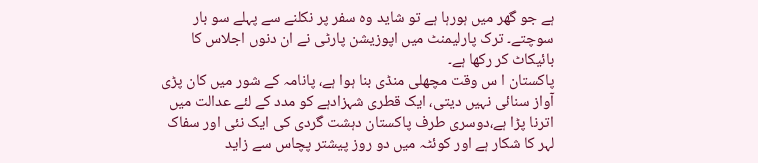ہے جو گھر میں ہورہا ہے تو شاید وہ سفر پر نکلنے سے پہلے سو بار سوچتے۔ ترک پارلیمنٹ میں اپوزیشن پارٹی نے ان دنوں اجلاس کا بائیکاٹ کر رکھا ہے۔
پاکستان ا س وقت مچھلی منڈی بنا ہوا ہے، پانامہ کے شور میں کان پڑی آواز سنائی نہیں دیتی، ایک قطری شہزادہے کو مدد کے لئے عدالت میں اترنا پڑا ہے،دوسری طرف پاکستان دہشت گردی کی ایک نئی اور سفاک لہر کا شکار ہے اور کوئٹہ میں دو روز پیشتر پچاس سے زاید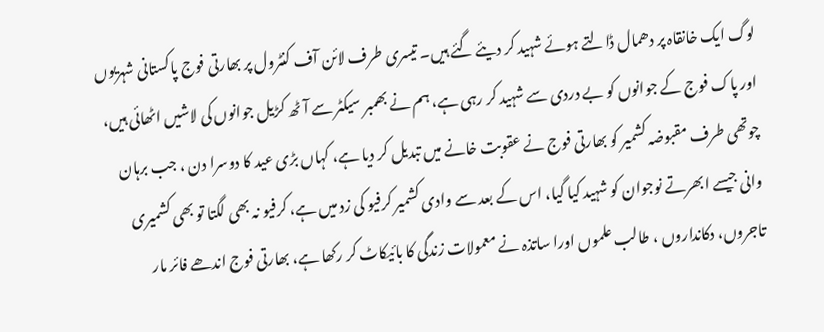لوگ ایک خانقاہ پر دھمال ڈالتے ہوئے شہید کر دیئے گئے ہیں۔ تیسری طرف لائن آف کنٹرول پر بھارتی فوج پاکستانی شہریوں اور پاک فوج کے جوانوں کو بے دردی سے شہید کر رہی ہے، ہم نے بھمبر سیکٹر سے آٹھ کڑیل جوانوں کی لاشیں اٹھائی ہیں، چوتھی طرف مقبوضہ کشمیر کو بھارتی فوج نے عقوبت خانے میں تبدیل کر دیا ہے، کہاں بڑی عید کا دوسرا دن ، جب برہان وانی جیسے ابھرتے نوجوان کو شہید کیا گیا، اس کے بعد سے وادی کشمیر کرفیو کی زد میں ہے، کرفیو نہ بھی لگتا تو بھی کشمیری تاجروں، دکانداروں ، طالب علموں اورا ساتذہ نے معمولات زندگی کا بائیکاٹ کر رکھا ہے، بھارتی فوج اندھے فائر مار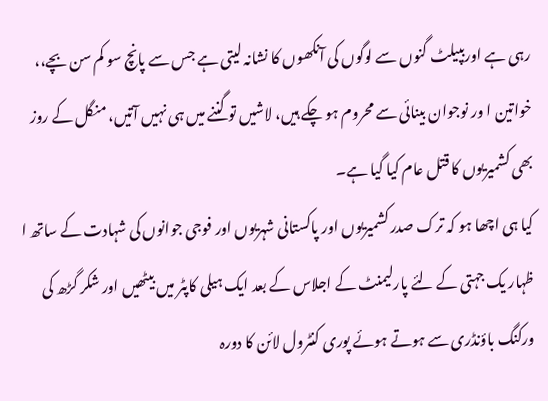رہی ہے اوربپیلٹ گنوں سے لوگوں کی آنکھوں کا نشانہ لیتی ہے جس سے پانچ سو کم سن بچے،، خواتین ا ور نوجوان بینائی سے محروم ہو چکے ہیں، لاشیں تو گننے میں ہی نہیں آتیں، منگل کے روز بھی کشمیریوں کا قتل عام کیا گیا ہے۔
کیا ہی اچھا ہو کہ ترک صدر کشمیریوں اور پاکستانی شہریوں اور فوجی جوانوں کی شہادت کے ساتھ ا ظہار یک جہتی کے لئے پارلیمنٹ کے اجلاس کے بعد ایک ہیلی کاپٹر میں بیٹھیں اور شکر گڑھ کی ورکنگ باؤنڈری سے ہوتے ہوئے پوری کنٹرول لائن کا دورہ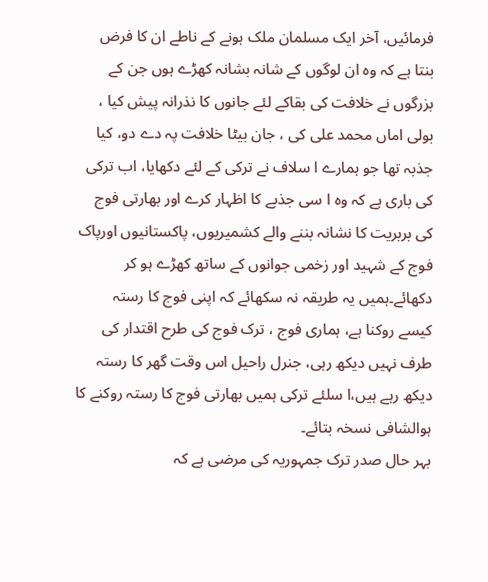فرمائیں، آخر ایک مسلمان ملک ہونے کے ناطے ان کا فرض بنتا ہے کہ وہ ان لوگوں کے شانہ بشانہ کھڑے ہوں جن کے بزرگوں نے خلافت کی بقاکے لئے جانوں کا نذرانہ پیش کیا ، بولی اماں محمد علی کی ، جان بیٹا خلافت پہ دے دو، کیا جذبہ تھا جو ہمارے ا سلاف نے ترکی کے لئے دکھایا، اب ترکی کی باری ہے کہ وہ ا سی جذبے کا اظہار کرے اور بھارتی فوج کی بربریت کا نشانہ بننے والے کشمیریوں، پاکستانیوں اورپاک فوج کے شہید اور زخمی جوانوں کے ساتھ کھڑے ہو کر دکھائے۔ہمیں یہ طریقہ نہ سکھائے کہ اپنی فوج کا رستہ کیسے روکنا ہے، ہماری فوج ، ترک فوج کی طرح اقتدار کی طرف نہیں دیکھ رہی، جنرل راحیل اس وقت گھر کا رستہ دیکھ رہے ہیں،ا سلئے ترکی ہمیں بھارتی فوج کا رستہ روکنے کا ہوالشافی نسخہ بتائے۔
بہر حال صدر ترک جمہوریہ کی مرضی ہے کہ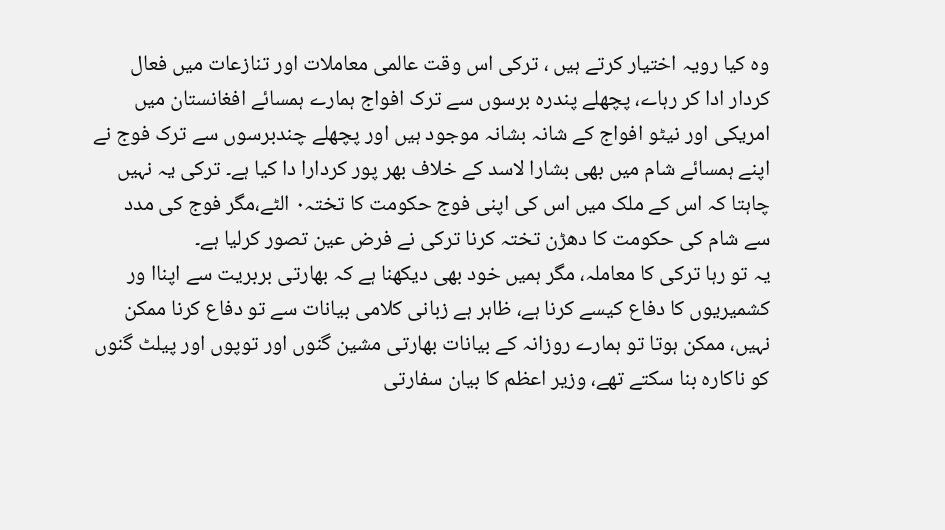وہ کیا رویہ اختیار کرتے ہیں ، ترکی اس وقت عالمی معاملات اور تنازعات میں فعال کردار ادا کر رہاے، پچھلے پندرہ برسوں سے ترک افواج ہمارے ہمسائے افغانستان میں امریکی اور نیٹو افواج کے شانہ بشانہ موجود ہیں اور پچھلے چندبرسوں سے ترک فوج نے اپنے ہمسائے شام میں بھی بشارا لاسد کے خلاف بھر پور کردارا دا کیا ہے۔ ترکی یہ نہیں چاہتا کہ اس کے ملک میں اس کی اپنی فوج حکومت کا تختہ۰ الٹے،مگر فوج کی مدد سے شام کی حکومت کا دھڑن تختہ کرنا ترکی نے فرض عین تصور کرلیا ہے۔
یہ تو رہا ترکی کا معاملہ، مگر ہمیں خود بھی دیکھنا ہے کہ بھارتی بربریت سے اپناا ور کشمیریوں کا دفاع کیسے کرنا ہے، ظاہر ہے زبانی کلامی بیانات سے تو دفاع کرنا ممکن نہیں، ممکن ہوتا تو ہمارے روزانہ کے بیانات بھارتی مشین گنوں اور توپوں اور پیلٹ گنوں کو ناکارہ بنا سکتے تھے، وزیر اعظم کا بیان سفارتی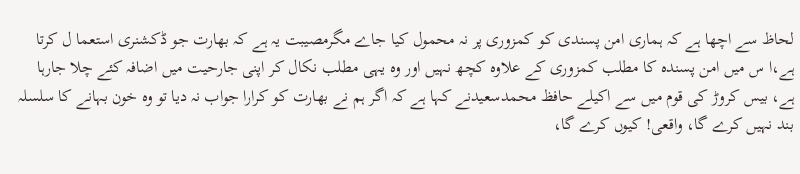لحاظ سے اچھا ہے کہ ہماری امن پسندی کو کمزوری پر نہ محمول کیا جاے مگرمصیبت یہ ہے کہ بھارت جو ڈکشنری استعما ل کرتا ہے،ا س میں امن پسندہ کا مطلب کمزوری کے علاوہ کچھ نہیں اور وہ یہی مطلب نکال کر اپنی جارحیت میں اضافہ کئے چلا جارہا ہے، بیس کروڑ کی قوم میں سے اکیلے حافظ محمدسعیدنے کہا ہے کہ اگر ہم نے بھارت کو کرارا جواب نہ دیا تو وہ خون بہانے کا سلسلہ بند نہیں کرے گا، واقعی! کیوں کرے گا،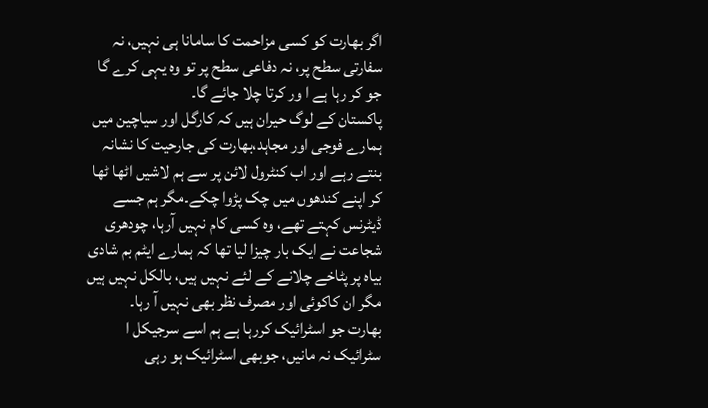اگر بھارت کو کسی مزاحمت کا سامانا ہی نہیں، نہ سفارتی سطح پر، نہ دفاعی سطح پر تو وہ یہی کرے گا جو کر رہا ہے ا ور کرتا چلا جائے گا۔
پاکستان کے لوگ حیران ہیں کہ کارگل اور سیاچین میں ہمارے فوجی اور مجاہد،بھارت کی جارحیت کا نشانہ بنتے رہے اور اب کنٹرول لائن پر سے ہم لاشیں اٹھا ٹھا کر اپنے کندھوں میں چک پڑوا چکے۔مگر ہم جسے ڈیٹرنس کہتے تھے، وہ کسی کام نہیں آرہا، چودھری شجاعت نے ایک بار چیزا لیا تھا کہ ہمارے ایٹم بم شادی بیاہ پر پٹاخے چلانے کے لئے نہیں ہیں، بالکل نہیں ہیں مگر ان کاکوئی اور مصرف نظر بھی نہیں آ رہا۔
بھارت جو اسٹرائیک کررہا ہے ہم اسے سرجیکل ا سٹرائیک نہ مانیں، جوبھی اسٹرائیک ہو رہی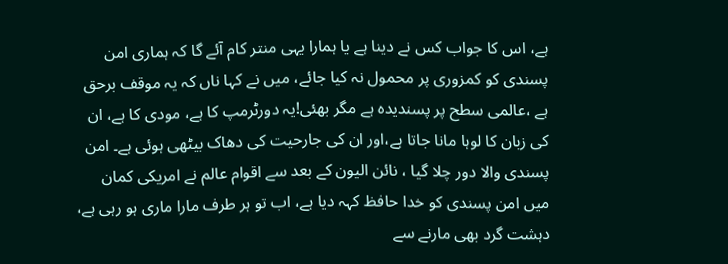ہے، اس کا جواب کس نے دینا ہے یا ہمارا یہی منتر کام آئے گا کہ ہماری امن پسندی کو کمزوری پر محمول نہ کیا جائے، میں نے کہا ناں کہ یہ موقف برحق ہے ،عالمی سطح پر پسندیدہ ہے مگر بھئی!یہ دورٹرمپ کا ہے، مودی کا ہے، ان کی زبان کا لوہا مانا جاتا ہے،اور ان کی جارحیت کی دھاک بیٹھی ہوئی ہے۔ امن پسندی والا دور چلا گیا ، نائن الیون کے بعد سے اقوام عالم نے امریکی کمان میں امن پسندی کو خدا حافظ کہہ دیا ہے، اب تو ہر طرف مارا ماری ہو رہی ہے، دہشت گرد بھی مارنے سے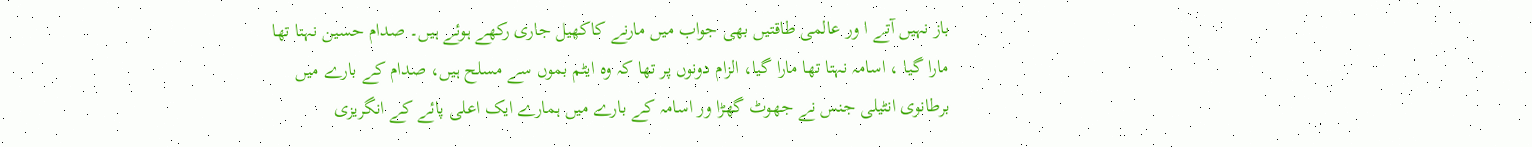باز نہیں آتے ا ور عالمی طاقتیں بھی جواب میں مارنے کاکھیل جاری رکھے ہوئے ہیں۔ صدام حسین نہتا تھا مارا گیا ، اسامہ نہتا تھا مارا گیا، الزام دونوں پر تھا کہ وہ ایٹم بموں سے مسلح ہیں، صدام کے بارے میں برطانوی انٹیلی جنس نے جھوٹ گھڑا ور اسامہ کے بارے میں ہمارے ایک اعلی پائے کے انگریزی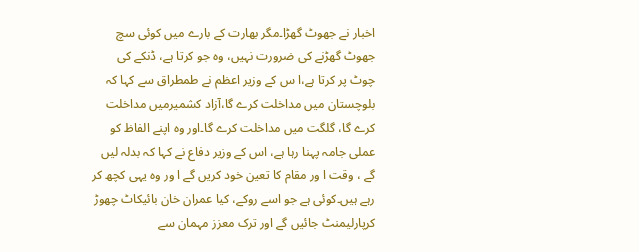اخبار نے جھوٹ گھڑا۔مگر بھارت کے بارے میں کوئی سچ جھوٹ گھڑنے کی ضرورت نہیں، وہ جو کرتا ہے، ڈنکے کی چوٹ پر کرتا ہے،ا س کے وزیر اعظم نے طمطراق سے کہا کہ بلوچستان میں مداخلت کرے گا،آزاد کشمیرمیں مداخلت کرے گا، گلگت میں مداخلت کرے گا۔اور وہ اپنے الفاظ کو عملی جامہ پہنا رہا ہے، اس کے وزیر دفاع نے کہا کہ بدلہ لیں گے ، وقت ا ور مقام کا تعین خود کریں گے ا ور وہ یہی کچھ کر رہے ہیں۔کوئی ہے جو اسے روکے، کیا عمران خان بائیکاٹ چھوڑ کرپارلیمنٹ جائیں گے اور ترک معزز مہمان سے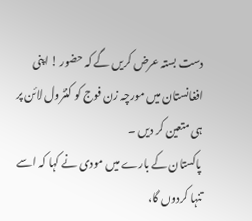دست بستہ عرض کریں گے کہ حضور ! اپنی افغانستان میں مورچہ زن فوج کو کنٹرول لائن پر ہی متعین کر دیں ۔
پاکستان کے بارے میں مودی نے کہا کہ اسے تنہا کردوں گا،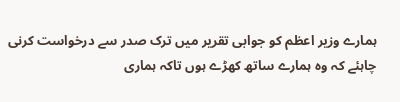ہمارے وزیر اعظم کو جوابی تقریر میں ترک صدر سے درخواست کرنی چاہئے کہ وہ ہمارے ساتھ کھڑے ہوں تاکہ ہماری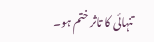تنہائی کا تاثر ختم ہو۔